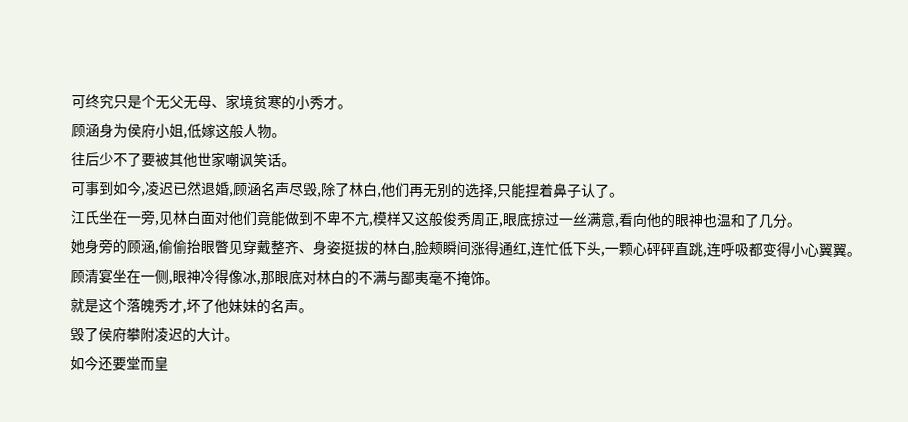可终究只是个无父无母、家境贫寒的小秀才。
顾涵身为侯府小姐,低嫁这般人物。
往后少不了要被其他世家嘲讽笑话。
可事到如今,凌迟已然退婚,顾涵名声尽毁,除了林白,他们再无别的选择,只能捏着鼻子认了。
江氏坐在一旁,见林白面对他们竟能做到不卑不亢,模样又这般俊秀周正,眼底掠过一丝满意,看向他的眼神也温和了几分。
她身旁的顾涵,偷偷抬眼瞥见穿戴整齐、身姿挺拔的林白,脸颊瞬间涨得通红,连忙低下头,一颗心砰砰直跳,连呼吸都变得小心翼翼。
顾清宴坐在一侧,眼神冷得像冰,那眼底对林白的不满与鄙夷毫不掩饰。
就是这个落魄秀才,坏了他妹妹的名声。
毁了侯府攀附凌迟的大计。
如今还要堂而皇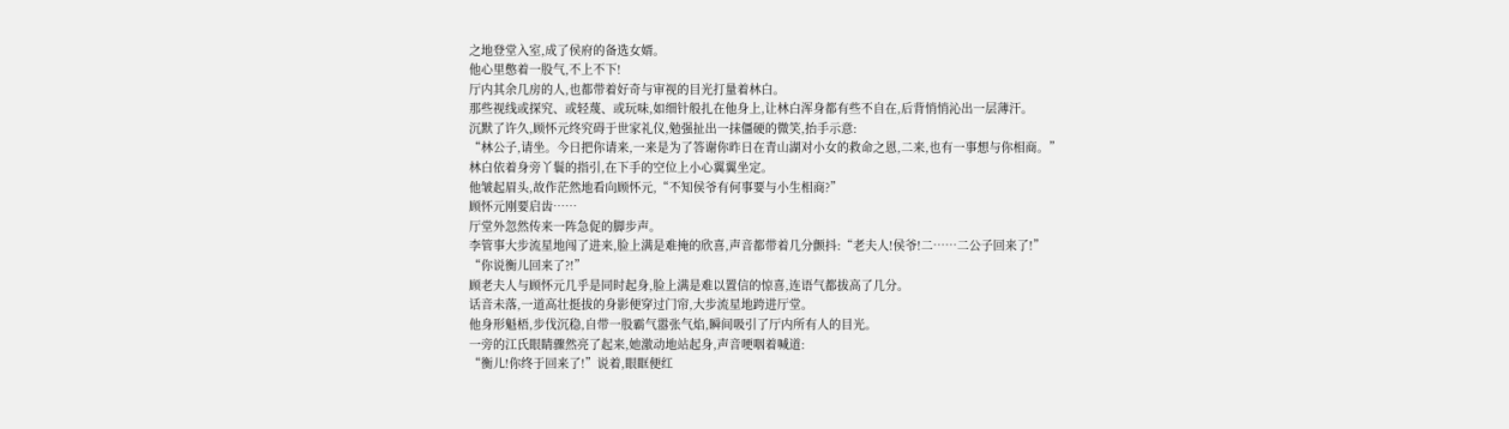之地登堂入室,成了侯府的备选女婿。
他心里憋着一股气,不上不下!
厅内其余几房的人,也都带着好奇与审视的目光打量着林白。
那些视线或探究、或轻蔑、或玩味,如细针般扎在他身上,让林白浑身都有些不自在,后背悄悄沁出一层薄汗。
沉默了许久,顾怀元终究碍于世家礼仪,勉强扯出一抹僵硬的微笑,抬手示意:
“林公子,请坐。今日把你请来,一来是为了答谢你昨日在青山湖对小女的救命之恩,二来,也有一事想与你相商。”
林白依着身旁丫鬟的指引,在下手的空位上小心翼翼坐定。
他皱起眉头,故作茫然地看向顾怀元,“不知侯爷有何事要与小生相商?”
顾怀元刚要启齿……
厅堂外忽然传来一阵急促的脚步声。
李管事大步流星地闯了进来,脸上满是难掩的欣喜,声音都带着几分颤抖:“老夫人!侯爷!二……二公子回来了!”
“你说衡儿回来了?!”
顾老夫人与顾怀元几乎是同时起身,脸上满是难以置信的惊喜,连语气都拔高了几分。
话音未落,一道高壮挺拔的身影便穿过门帘,大步流星地跨进厅堂。
他身形魁梧,步伐沉稳,自带一股霸气嚣张气焰,瞬间吸引了厅内所有人的目光。
一旁的江氏眼睛骤然亮了起来,她激动地站起身,声音哽咽着喊道:
“衡儿!你终于回来了!”说着,眼眶便红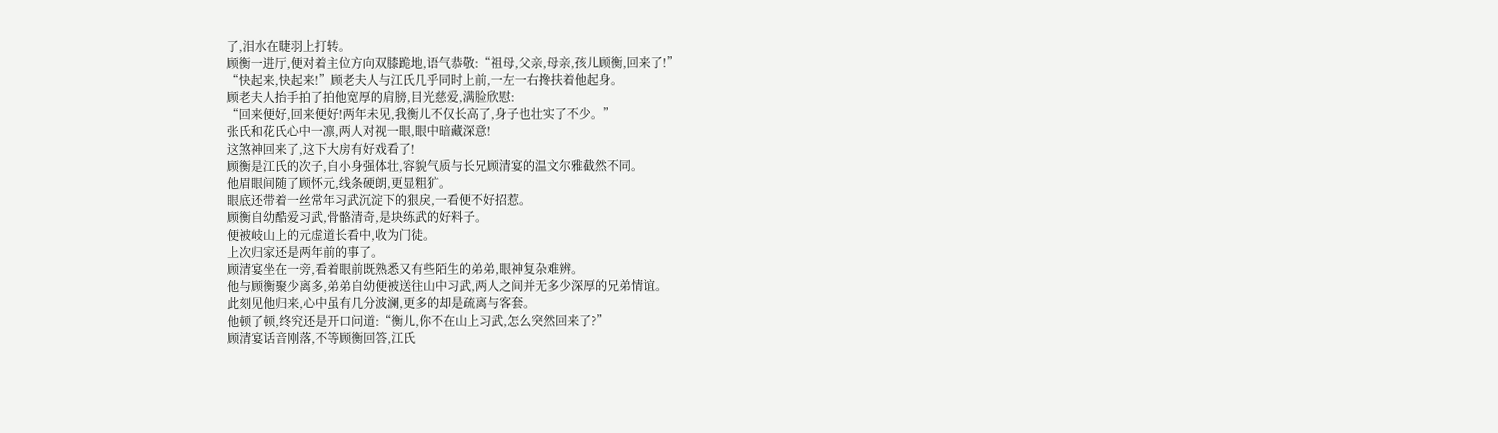了,泪水在睫羽上打转。
顾衡一进厅,便对着主位方向双膝跪地,语气恭敬:“祖母,父亲,母亲,孩儿顾衡,回来了!”
“快起来,快起来!”顾老夫人与江氏几乎同时上前,一左一右搀扶着他起身。
顾老夫人抬手拍了拍他宽厚的肩膀,目光慈爱,满脸欣慰:
“回来便好,回来便好!两年未见,我衡儿不仅长高了,身子也壮实了不少。”
张氏和花氏心中一凛,两人对视一眼,眼中暗藏深意!
这煞神回来了,这下大房有好戏看了!
顾衡是江氏的次子,自小身强体壮,容貌气质与长兄顾清宴的温文尔雅截然不同。
他眉眼间随了顾怀元,线条硬朗,更显粗犷。
眼底还带着一丝常年习武沉淀下的狠戾,一看便不好招惹。
顾衡自幼酷爱习武,骨骼清奇,是块练武的好料子。
便被岐山上的元虚道长看中,收为门徒。
上次归家还是两年前的事了。
顾清宴坐在一旁,看着眼前既熟悉又有些陌生的弟弟,眼神复杂难辨。
他与顾衡聚少离多,弟弟自幼便被送往山中习武,两人之间并无多少深厚的兄弟情谊。
此刻见他归来,心中虽有几分波澜,更多的却是疏离与客套。
他顿了顿,终究还是开口问道:“衡儿,你不在山上习武,怎么突然回来了?”
顾清宴话音刚落,不等顾衡回答,江氏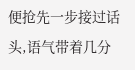便抢先一步接过话头,语气带着几分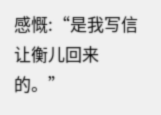感慨:“是我写信让衡儿回来的。”